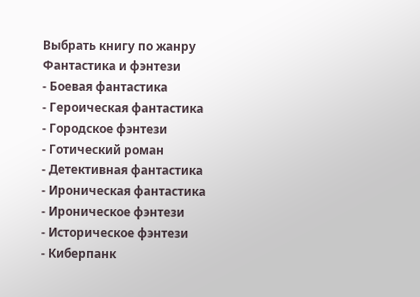Выбрать книгу по жанру
Фантастика и фэнтези
- Боевая фантастика
- Героическая фантастика
- Городское фэнтези
- Готический роман
- Детективная фантастика
- Ироническая фантастика
- Ироническое фэнтези
- Историческое фэнтези
- Киберпанк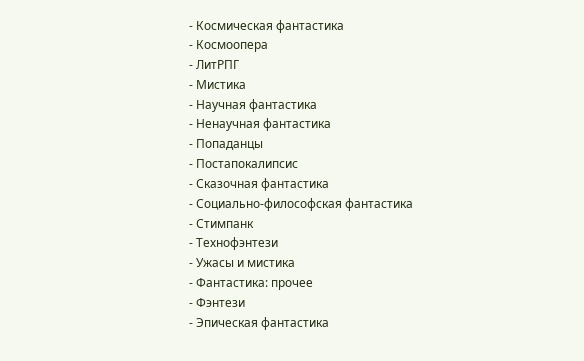- Космическая фантастика
- Космоопера
- ЛитРПГ
- Мистика
- Научная фантастика
- Ненаучная фантастика
- Попаданцы
- Постапокалипсис
- Сказочная фантастика
- Социально-философская фантастика
- Стимпанк
- Технофэнтези
- Ужасы и мистика
- Фантастика: прочее
- Фэнтези
- Эпическая фантастика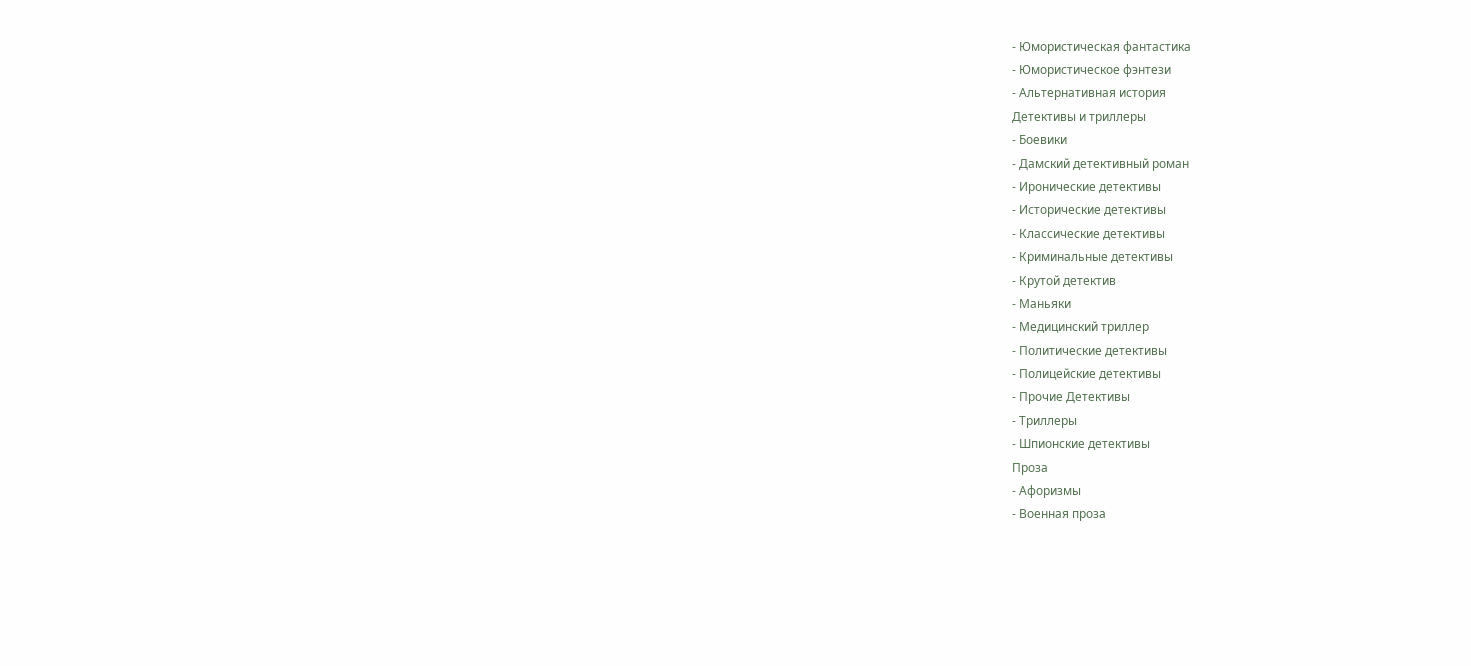- Юмористическая фантастика
- Юмористическое фэнтези
- Альтернативная история
Детективы и триллеры
- Боевики
- Дамский детективный роман
- Иронические детективы
- Исторические детективы
- Классические детективы
- Криминальные детективы
- Крутой детектив
- Маньяки
- Медицинский триллер
- Политические детективы
- Полицейские детективы
- Прочие Детективы
- Триллеры
- Шпионские детективы
Проза
- Афоризмы
- Военная проза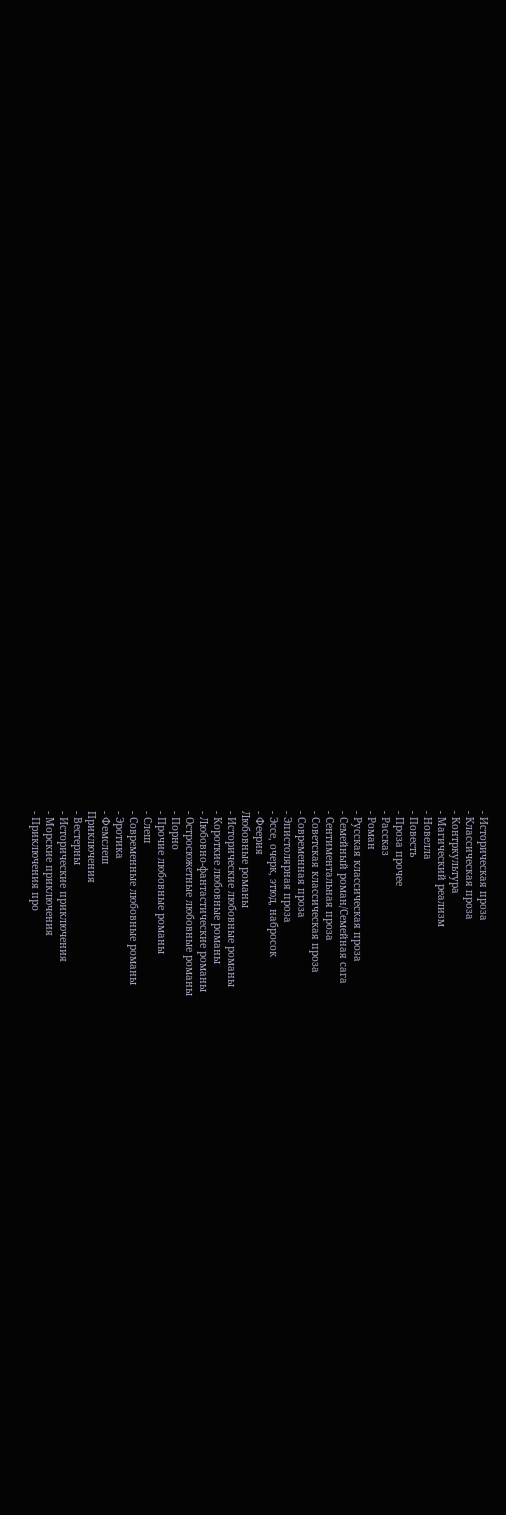- Историческая проза
- Классическая проза
- Контркультура
- Магический реализм
- Новелла
- Повесть
- Проза прочее
- Рассказ
- Роман
- Русская классическая проза
- Семейный роман/Семейная сага
- Сентиментальная проза
- Советская классическая проза
- Современная проза
- Эпистолярная проза
- Эссе, очерк, этюд, набросок
- Феерия
Любовные романы
- Исторические любовные романы
- Короткие любовные романы
- Любовно-фантастические романы
- Остросюжетные любовные романы
- Порно
- Прочие любовные романы
- Слеш
- Современные любовные романы
- Эротика
- Фемслеш
Приключения
- Вестерны
- Исторические приключения
- Морские приключения
- Приключения про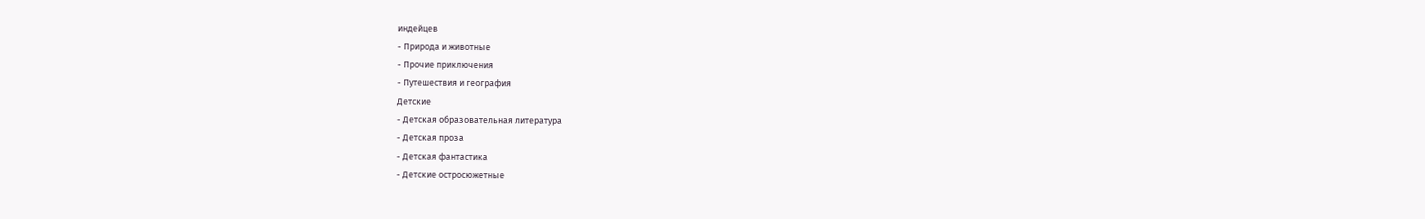индейцев
- Природа и животные
- Прочие приключения
- Путешествия и география
Детские
- Детская образовательная литература
- Детская проза
- Детская фантастика
- Детские остросюжетные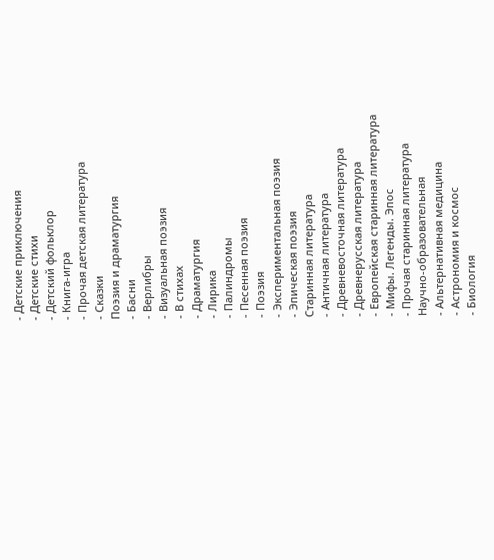- Детские приключения
- Детские стихи
- Детский фольклор
- Книга-игра
- Прочая детская литература
- Сказки
Поэзия и драматургия
- Басни
- Верлибры
- Визуальная поэзия
- В стихах
- Драматургия
- Лирика
- Палиндромы
- Песенная поэзия
- Поэзия
- Экспериментальная поэзия
- Эпическая поэзия
Старинная литература
- Античная литература
- Древневосточная литература
- Древнерусская литература
- Европейская старинная литература
- Мифы. Легенды. Эпос
- Прочая старинная литература
Научно-образовательная
- Альтернативная медицина
- Астрономия и космос
- Биология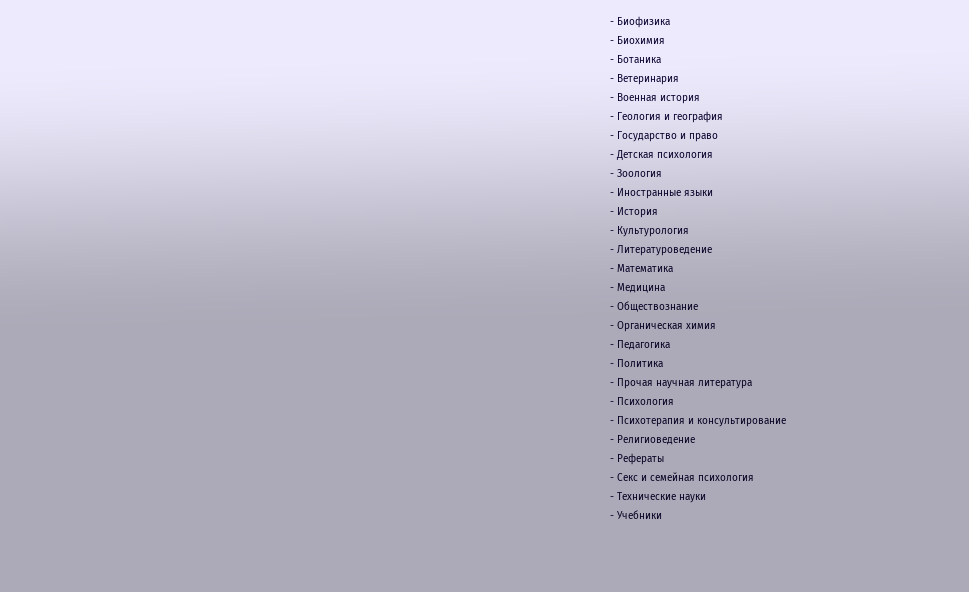- Биофизика
- Биохимия
- Ботаника
- Ветеринария
- Военная история
- Геология и география
- Государство и право
- Детская психология
- Зоология
- Иностранные языки
- История
- Культурология
- Литературоведение
- Математика
- Медицина
- Обществознание
- Органическая химия
- Педагогика
- Политика
- Прочая научная литература
- Психология
- Психотерапия и консультирование
- Религиоведение
- Рефераты
- Секс и семейная психология
- Технические науки
- Учебники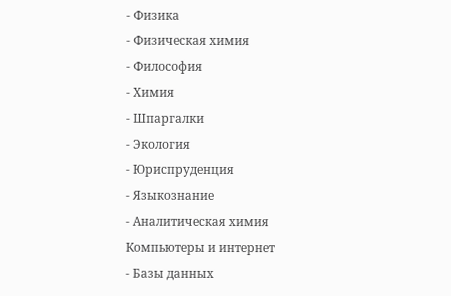- Физика
- Физическая химия
- Философия
- Химия
- Шпаргалки
- Экология
- Юриспруденция
- Языкознание
- Аналитическая химия
Компьютеры и интернет
- Базы данных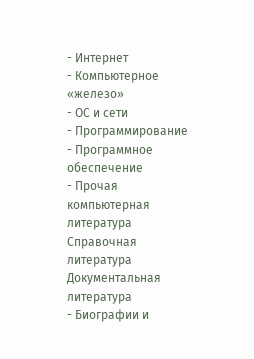- Интернет
- Компьютерное «железо»
- ОС и сети
- Программирование
- Программное обеспечение
- Прочая компьютерная литература
Справочная литература
Документальная литература
- Биографии и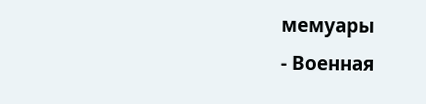мемуары
- Военная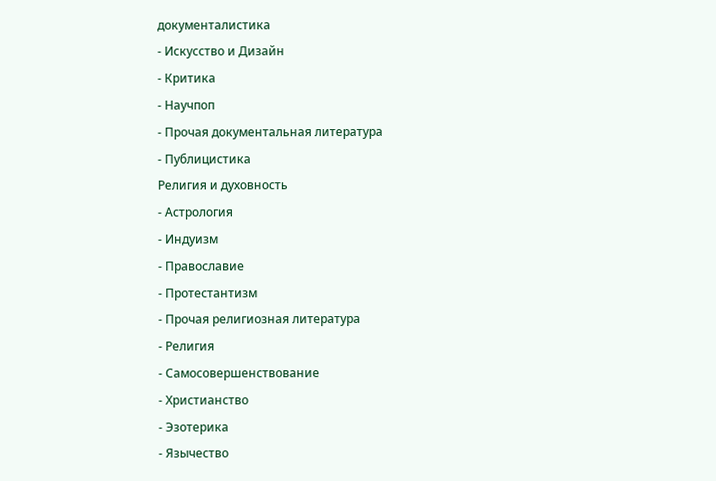документалистика
- Искусство и Дизайн
- Критика
- Научпоп
- Прочая документальная литература
- Публицистика
Религия и духовность
- Астрология
- Индуизм
- Православие
- Протестантизм
- Прочая религиозная литература
- Религия
- Самосовершенствование
- Христианство
- Эзотерика
- Язычество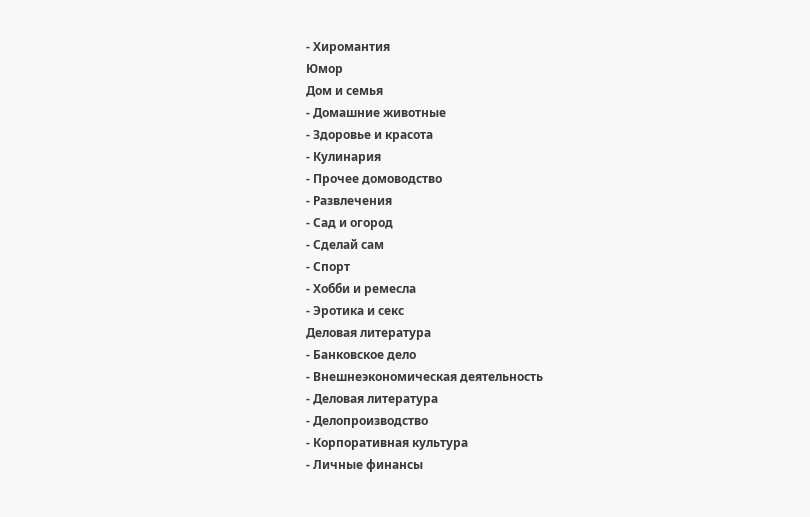- Хиромантия
Юмор
Дом и семья
- Домашние животные
- Здоровье и красота
- Кулинария
- Прочее домоводство
- Развлечения
- Сад и огород
- Сделай сам
- Спорт
- Хобби и ремесла
- Эротика и секс
Деловая литература
- Банковское дело
- Внешнеэкономическая деятельность
- Деловая литература
- Делопроизводство
- Корпоративная культура
- Личные финансы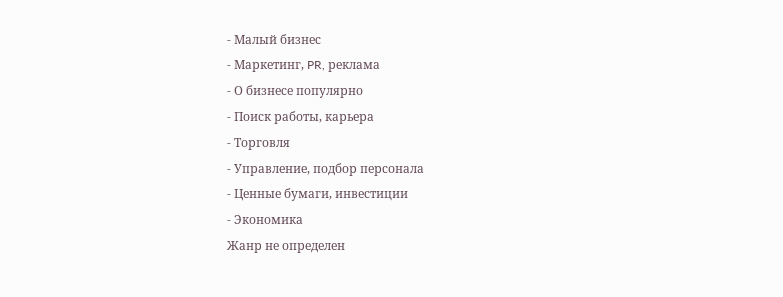- Малый бизнес
- Маркетинг, PR, реклама
- О бизнесе популярно
- Поиск работы, карьера
- Торговля
- Управление, подбор персонала
- Ценные бумаги, инвестиции
- Экономика
Жанр не определен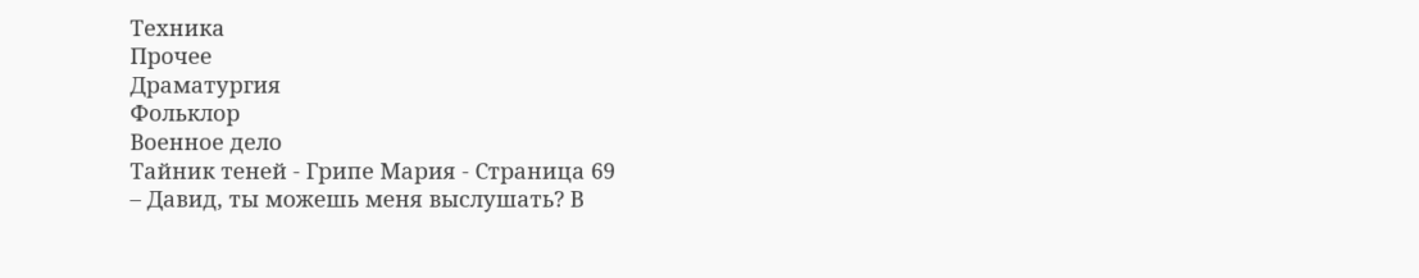Техника
Прочее
Драматургия
Фольклор
Военное дело
Тайник теней - Грипе Мария - Страница 69
– Давид, ты можешь меня выслушать? В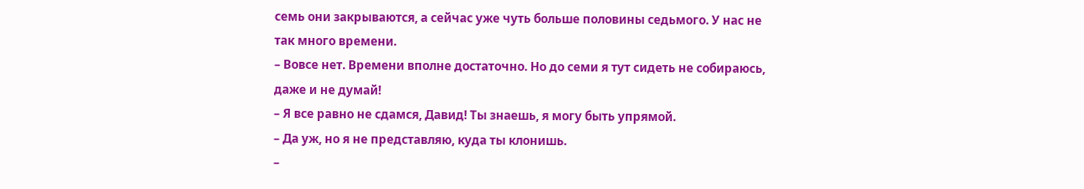семь они закрываются, а сейчас уже чуть больше половины седьмого. У нас не так много времени.
– Вовсе нет. Времени вполне достаточно. Но до семи я тут сидеть не собираюсь, даже и не думай!
– Я все равно не сдамся, Давид! Ты знаешь, я могу быть упрямой.
– Да уж, но я не представляю, куда ты клонишь.
–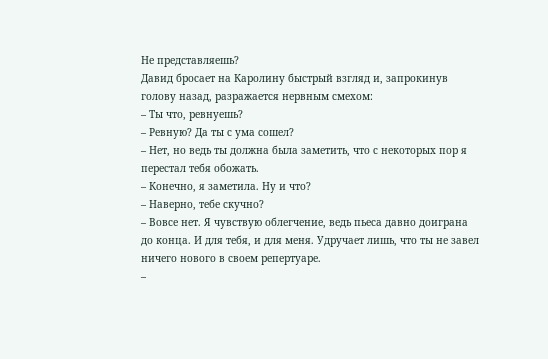Не представляешь?
Давид бросает на Каролину быстрый взгляд и, запрокинув голову назад, разражается нервным смехом:
– Ты что, ревнуешь?
– Ревную? Да ты с ума сошел?
– Нет, но ведь ты должна была заметить, что с некоторых пор я перестал тебя обожать.
– Конечно, я заметила. Ну и что?
– Наверно, тебе скучно?
– Вовсе нет. Я чувствую облегчение, ведь пьеса давно доиграна до конца. И для тебя, и для меня. Удручает лишь, что ты не завел ничего нового в своем репертуаре.
–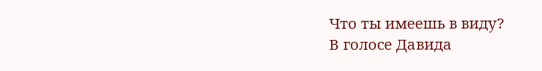Что ты имеешь в виду?
В голосе Давида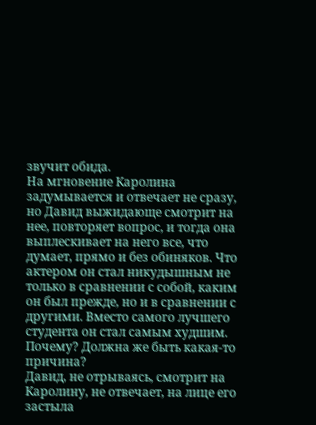звучит обида.
На мгновение Каролина задумывается и отвечает не сразу, но Давид выжидающе смотрит на нее, повторяет вопрос, и тогда она выплескивает на него все, что думает, прямо и без обиняков. Что актером он стал никудышным не только в сравнении с собой, каким он был прежде, но и в сравнении с другими. Вместо самого лучшего студента он стал самым худшим. Почему? Должна же быть какая-то причина?
Давид, не отрываясь, смотрит на Каролину, не отвечает, на лице его застыла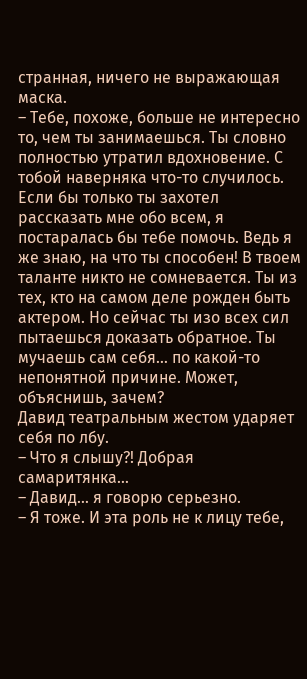странная, ничего не выражающая маска.
– Тебе, похоже, больше не интересно то, чем ты занимаешься. Ты словно полностью утратил вдохновение. С тобой наверняка что-то случилось. Если бы только ты захотел рассказать мне обо всем, я постаралась бы тебе помочь. Ведь я же знаю, на что ты способен! В твоем таланте никто не сомневается. Ты из тех, кто на самом деле рожден быть актером. Но сейчас ты изо всех сил пытаешься доказать обратное. Ты мучаешь сам себя… по какой-то непонятной причине. Может, объяснишь, зачем?
Давид театральным жестом ударяет себя по лбу.
– Что я слышу?! Добрая самаритянка…
– Давид… я говорю серьезно.
– Я тоже. И эта роль не к лицу тебе,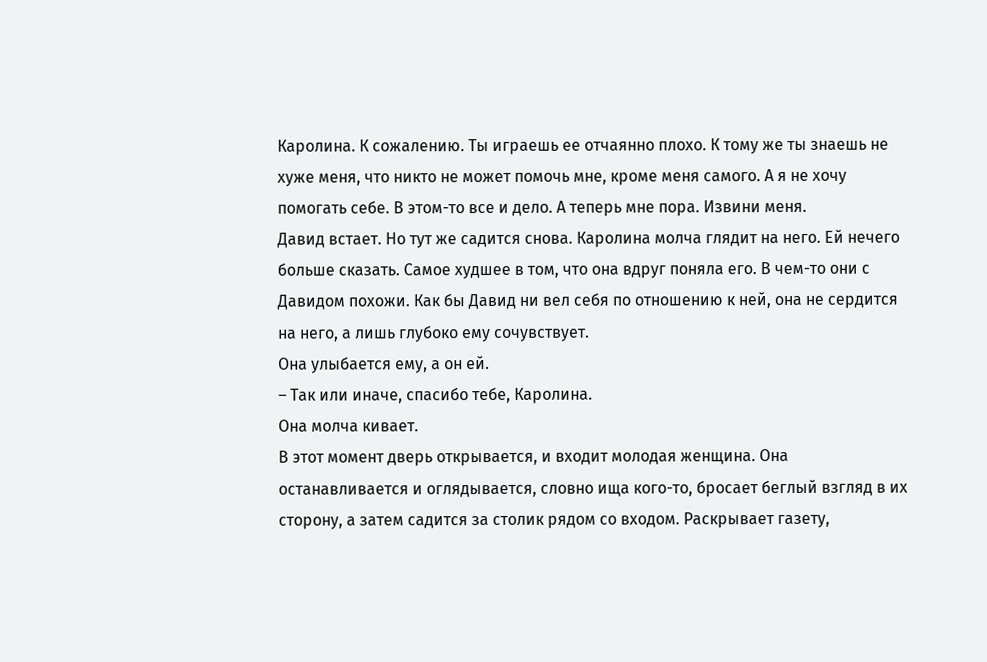Каролина. К сожалению. Ты играешь ее отчаянно плохо. К тому же ты знаешь не хуже меня, что никто не может помочь мне, кроме меня самого. А я не хочу помогать себе. В этом-то все и дело. А теперь мне пора. Извини меня.
Давид встает. Но тут же садится снова. Каролина молча глядит на него. Ей нечего больше сказать. Самое худшее в том, что она вдруг поняла его. В чем-то они с Давидом похожи. Как бы Давид ни вел себя по отношению к ней, она не сердится на него, а лишь глубоко ему сочувствует.
Она улыбается ему, а он ей.
– Так или иначе, спасибо тебе, Каролина.
Она молча кивает.
В этот момент дверь открывается, и входит молодая женщина. Она останавливается и оглядывается, словно ища кого-то, бросает беглый взгляд в их сторону, а затем садится за столик рядом со входом. Раскрывает газету,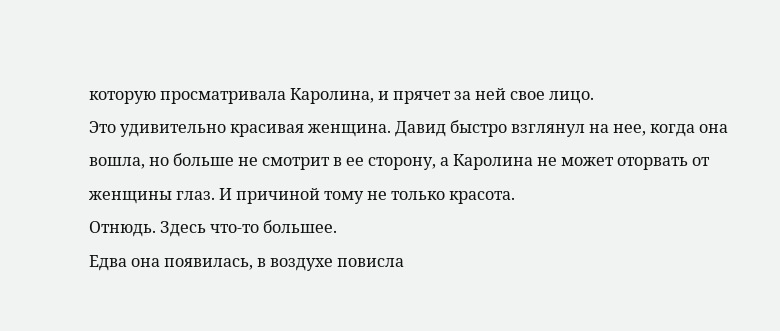которую просматривала Каролина, и прячет за ней свое лицо.
Это удивительно красивая женщина. Давид быстро взглянул на нее, когда она вошла, но больше не смотрит в ее сторону, а Каролина не может оторвать от женщины глаз. И причиной тому не только красота.
Отнюдь. Здесь что-то большее.
Едва она появилась, в воздухе повисла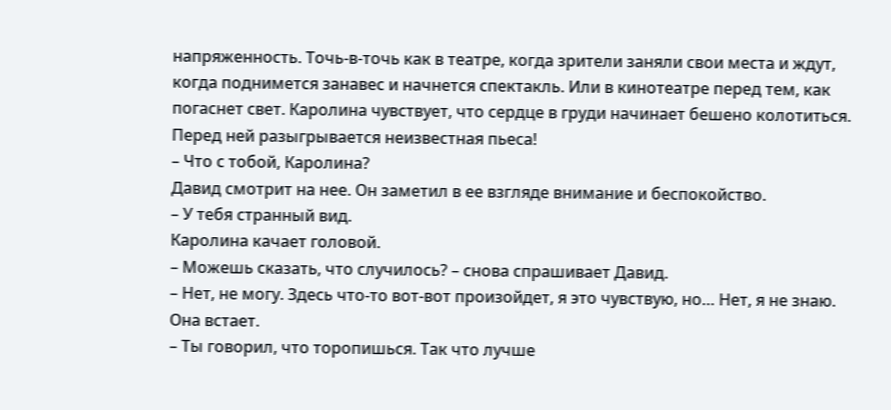напряженность. Точь-в-точь как в театре, когда зрители заняли свои места и ждут, когда поднимется занавес и начнется спектакль. Или в кинотеатре перед тем, как погаснет свет. Каролина чувствует, что сердце в груди начинает бешено колотиться. Перед ней разыгрывается неизвестная пьеса!
– Что с тобой, Каролина?
Давид смотрит на нее. Он заметил в ее взгляде внимание и беспокойство.
– У тебя странный вид.
Каролина качает головой.
– Можешь сказать, что случилось? – снова спрашивает Давид.
– Нет, не могу. Здесь что-то вот-вот произойдет, я это чувствую, но… Нет, я не знаю.
Она встает.
– Ты говорил, что торопишься. Так что лучше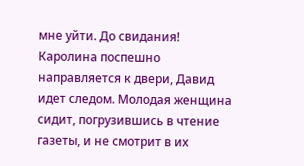мне уйти. До свидания!
Каролина поспешно направляется к двери, Давид идет следом. Молодая женщина сидит, погрузившись в чтение газеты, и не смотрит в их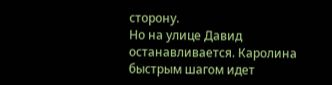сторону.
Но на улице Давид останавливается. Каролина быстрым шагом идет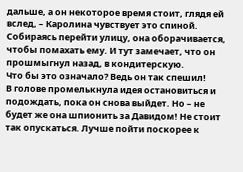дальше, а он некоторое время стоит, глядя ей вслед, – Каролина чувствует это спиной. Собираясь перейти улицу, она оборачивается, чтобы помахать ему. И тут замечает, что он прошмыгнул назад, в кондитерскую.
Что бы это означало? Ведь он так спешил!
В голове промелькнула идея остановиться и подождать, пока он снова выйдет. Но – не будет же она шпионить за Давидом! Не стоит так опускаться. Лучше пойти поскорее к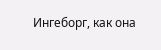Ингеборг, как она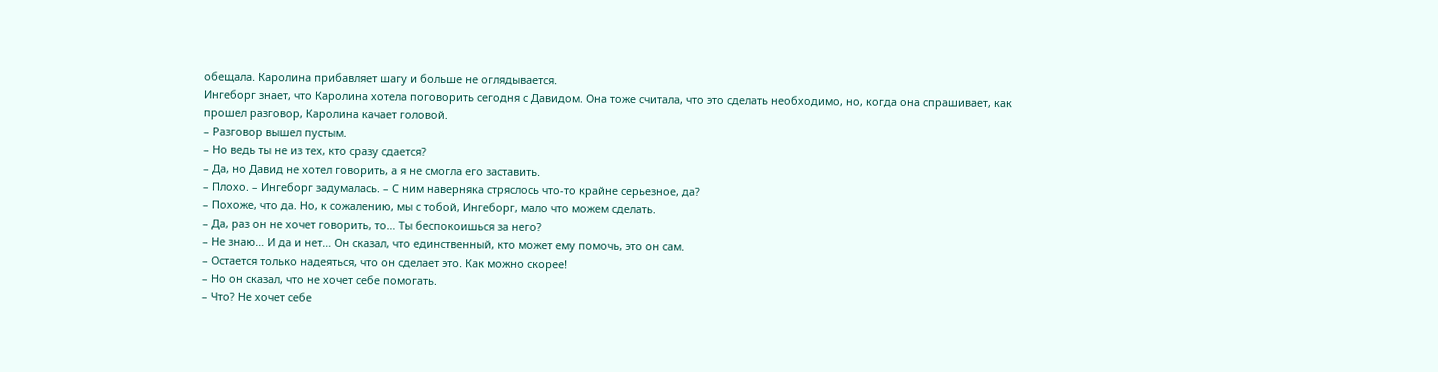обещала. Каролина прибавляет шагу и больше не оглядывается.
Ингеборг знает, что Каролина хотела поговорить сегодня с Давидом. Она тоже считала, что это сделать необходимо, но, когда она спрашивает, как прошел разговор, Каролина качает головой.
– Разговор вышел пустым.
– Но ведь ты не из тех, кто сразу сдается?
– Да, но Давид не хотел говорить, а я не смогла его заставить.
– Плохо. – Ингеборг задумалась. – С ним наверняка стряслось что-то крайне серьезное, да?
– Похоже, что да. Но, к сожалению, мы с тобой, Ингеборг, мало что можем сделать.
– Да, раз он не хочет говорить, то… Ты беспокоишься за него?
– Не знаю… И да и нет… Он сказал, что единственный, кто может ему помочь, это он сам.
– Остается только надеяться, что он сделает это. Как можно скорее!
– Но он сказал, что не хочет себе помогать.
– Что? Не хочет себе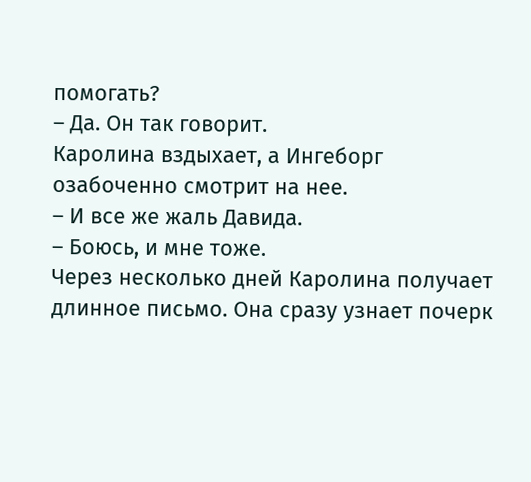помогать?
– Да. Он так говорит.
Каролина вздыхает, а Ингеборг озабоченно смотрит на нее.
– И все же жаль Давида.
– Боюсь, и мне тоже.
Через несколько дней Каролина получает длинное письмо. Она сразу узнает почерк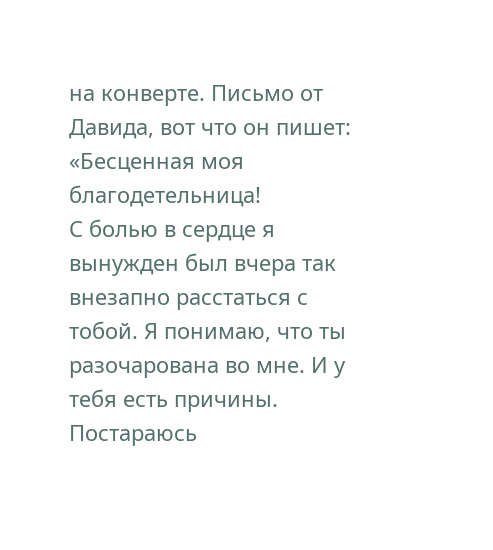на конверте. Письмо от Давида, вот что он пишет:
«Бесценная моя благодетельница!
С болью в сердце я вынужден был вчера так внезапно расстаться с тобой. Я понимаю, что ты разочарована во мне. И у тебя есть причины.
Постараюсь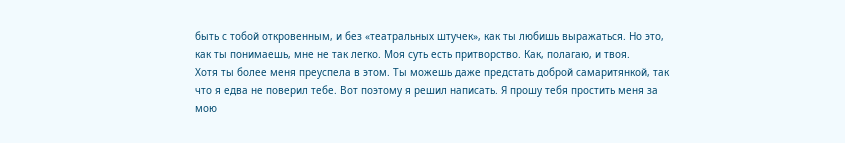быть с тобой откровенным, и без «театральных штучек», как ты любишь выражаться. Но это, как ты понимаешь, мне не так легко. Моя суть есть притворство. Как, полагаю, и твоя.
Хотя ты более меня преуспела в этом. Ты можешь даже предстать доброй самаритянкой, так что я едва не поверил тебе. Вот поэтому я решил написать. Я прошу тебя простить меня за мою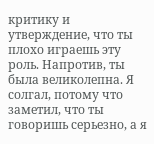критику и утверждение, что ты плохо играешь эту роль. Напротив, ты была великолепна. Я солгал, потому что заметил, что ты говоришь серьезно, а я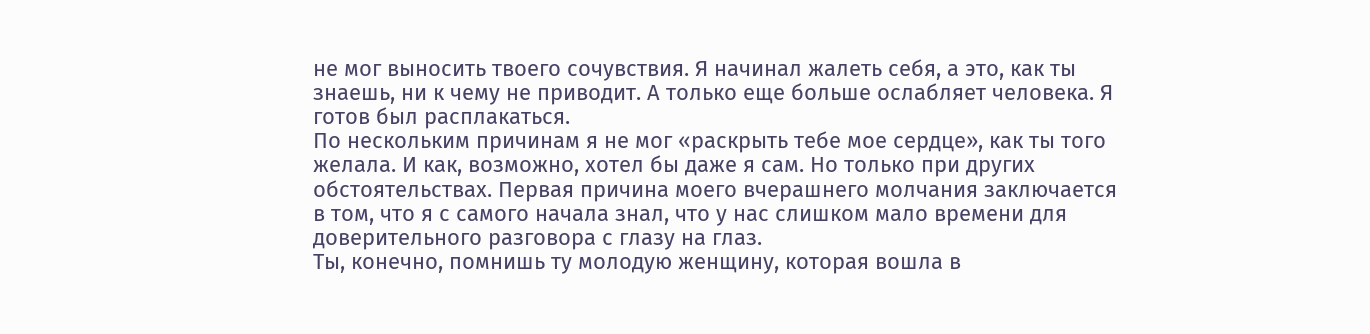не мог выносить твоего сочувствия. Я начинал жалеть себя, а это, как ты знаешь, ни к чему не приводит. А только еще больше ослабляет человека. Я готов был расплакаться.
По нескольким причинам я не мог «раскрыть тебе мое сердце», как ты того желала. И как, возможно, хотел бы даже я сам. Но только при других обстоятельствах. Первая причина моего вчерашнего молчания заключается в том, что я с самого начала знал, что у нас слишком мало времени для доверительного разговора с глазу на глаз.
Ты, конечно, помнишь ту молодую женщину, которая вошла в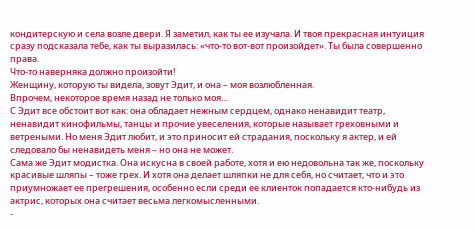кондитерскую и села возле двери. Я заметил, как ты ее изучала. И твоя прекрасная интуиция сразу подсказала тебе, как ты выразилась: «что-то вот-вот произойдет». Ты была совершенно права.
Что-то наверняка должно произойти!
Женщину, которую ты видела, зовут Эдит, и она – моя возлюбленная.
Впрочем, некоторое время назад не только моя…
С Эдит все обстоит вот как: она обладает нежным сердцем, однако ненавидит театр, ненавидит кинофильмы, танцы и прочие увеселения, которые называет греховными и ветреными. Но меня Эдит любит, и это приносит ей страдания, поскольку я актер, и ей следовало бы ненавидеть меня – но она не может.
Сама же Эдит модистка. Она искусна в своей работе, хотя и ею недовольна так же, поскольку красивые шляпы – тоже грех. И хотя она делает шляпки не для себя, но считает, что и это приумножает ее прегрешения, особенно если среди ее клиенток попадается кто-нибудь из актрис, которых она считает весьма легкомысленными.
-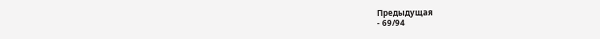Предыдущая
- 69/94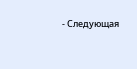- Следующая